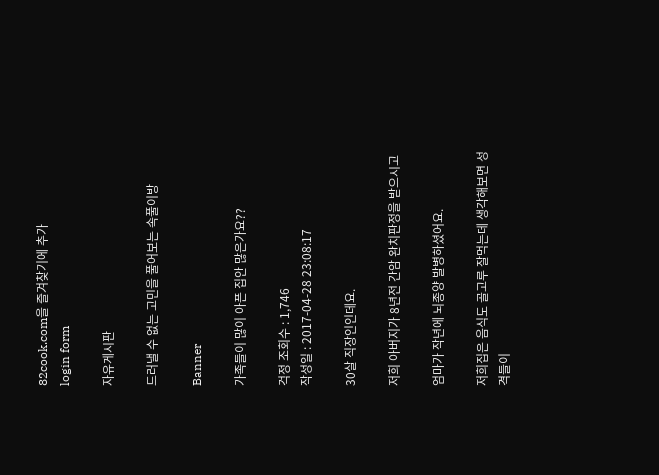82cook.com을 즐겨찾기에 추가
login form

자유게시판

드러낼 수 없는 고민을 풀어보는 속풀이방

Banner

가족들이 많이 아픈 집안 많은가요??

걱정 조회수 : 1,746
작성일 : 2017-04-28 23:08:17

30살 직장인인데요.

저희 아버지가 8년전 간암 완치판정을 받으시고

엄마가 작년에 뇌종양 발병하셨어요.

저희집은 음식도 골고루 잘먹는데 생각해보면 성격들이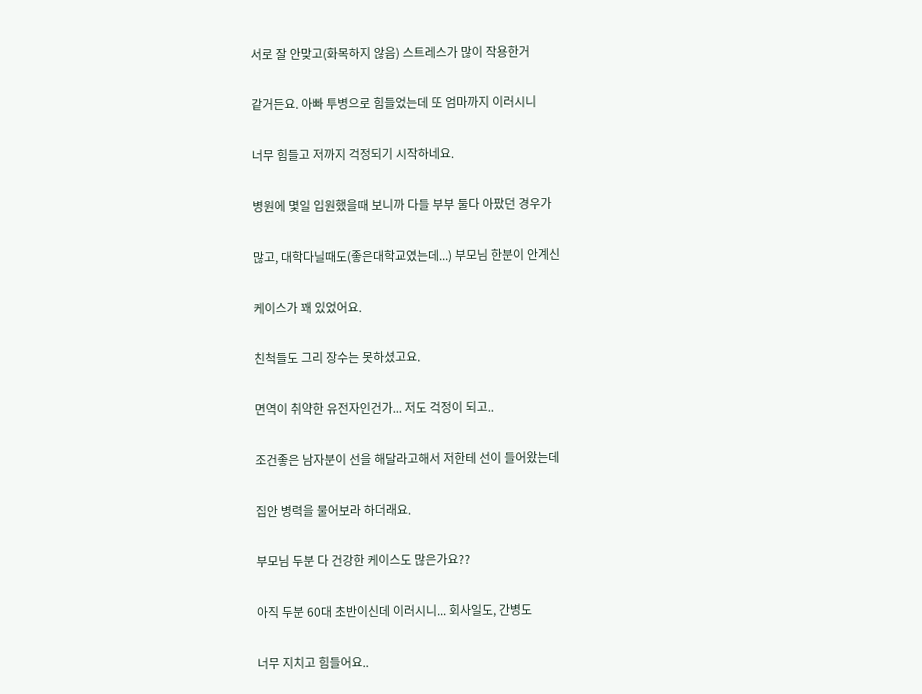서로 잘 안맞고(화목하지 않음) 스트레스가 많이 작용한거

같거든요. 아빠 투병으로 힘들었는데 또 엄마까지 이러시니

너무 힘들고 저까지 걱정되기 시작하네요.

병원에 몇일 입원했을때 보니까 다들 부부 둘다 아팠던 경우가

많고, 대학다닐때도(좋은대학교였는데...) 부모님 한분이 안계신

케이스가 꽤 있었어요.

친척들도 그리 장수는 못하셨고요.

면역이 취약한 유전자인건가... 저도 걱정이 되고..

조건좋은 남자분이 선을 해달라고해서 저한테 선이 들어왔는데

집안 병력을 물어보라 하더래요.

부모님 두분 다 건강한 케이스도 많은가요??

아직 두분 60대 초반이신데 이러시니... 회사일도, 간병도

너무 지치고 힘들어요..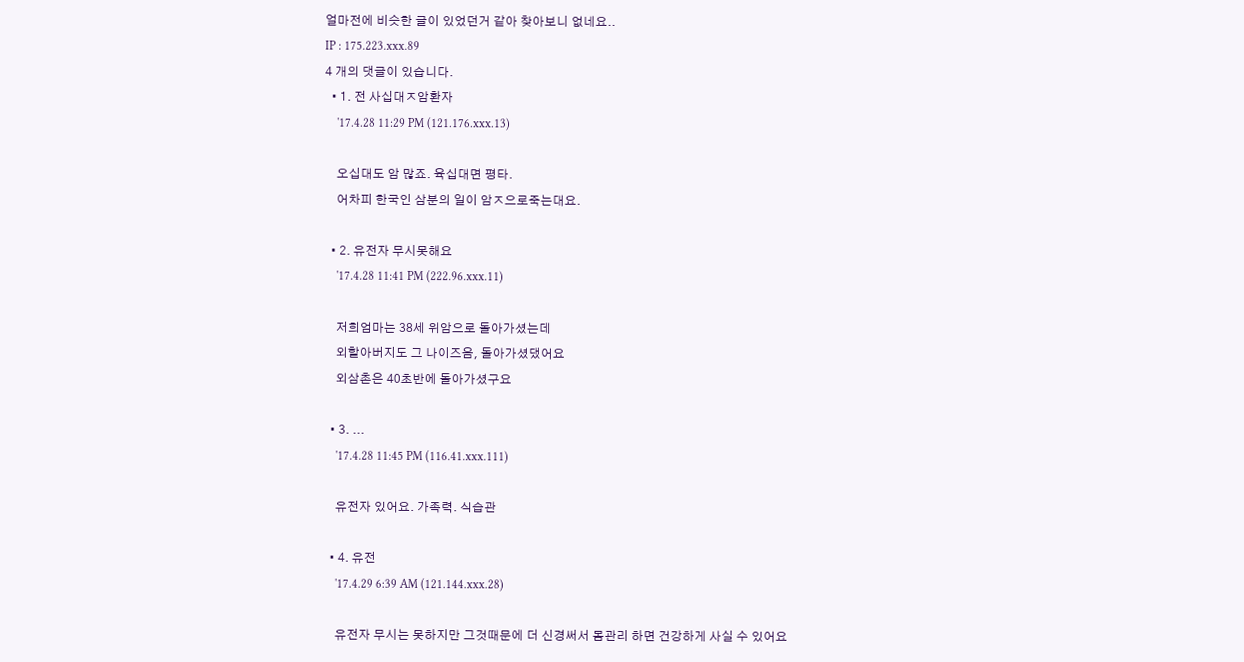얼마전에 비슷한 글이 있었던거 같아 찾아보니 없네요..
IP : 175.223.xxx.89
4 개의 댓글이 있습니다.
  • 1. 전 사십대ㅈ암환자
    '17.4.28 11:29 PM (121.176.xxx.13)

    오십대도 암 많죠. 육십대면 평타.
    어차피 한국인 삼분의 일이 암ㅈ으로죽는대요.

  • 2. 유전자 무시못해요
    '17.4.28 11:41 PM (222.96.xxx.11)

    저희엄마는 38세 위암으로 돌아가셨는데
    외할아버지도 그 나이즈음, 돌아가셨댔어요
    외삼촌은 40초반에 돌아가셨구요

  • 3. ...
    '17.4.28 11:45 PM (116.41.xxx.111)

    유전자 있어요. 가족력. 식습관

  • 4. 유전
    '17.4.29 6:39 AM (121.144.xxx.28)

    유전자 무시는 못하지만 그것때문에 더 신경써서 몸관리 하면 건강하게 사실 수 있어요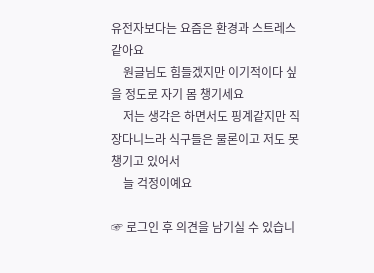유전자보다는 요즘은 환경과 스트레스 같아요
    원글님도 힘들겠지만 이기적이다 싶을 정도로 자기 몸 챙기세요
    저는 생각은 하면서도 핑계같지만 직장다니느라 식구들은 물론이고 저도 못챙기고 있어서
    늘 걱정이예요

☞ 로그인 후 의견을 남기실 수 있습니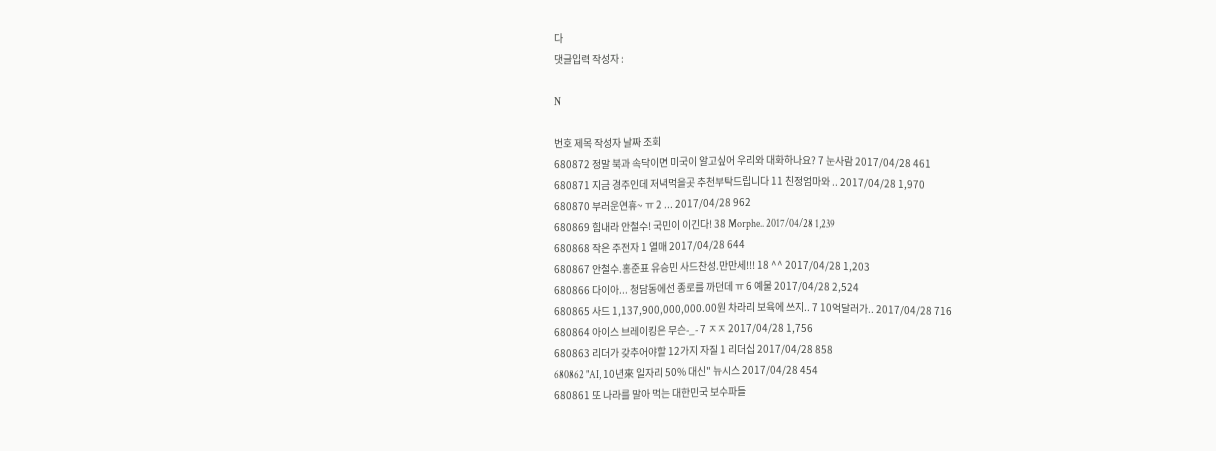다
댓글입력 작성자 :

N

번호 제목 작성자 날짜 조회
680872 정말 북과 속닥이면 미국이 알고싶어 우리와 대화하나요? 7 눈사람 2017/04/28 461
680871 지금 경주인데 저녁먹을곳 추천부탁드립니다 11 친정엄마와 .. 2017/04/28 1,970
680870 부러운연휴~ ㅠ 2 ... 2017/04/28 962
680869 힘내라 안철수! 국민이 이긴다! 38 Morphe.. 2017/04/28 1,239
680868 작은 주전자 1 열매 2017/04/28 644
680867 안철수.홍준표 유승민 사드찬성.만만세!!! 18 ^^ 2017/04/28 1,203
680866 다이아... 청담동에선 종로를 까던데 ㅠ 6 예물 2017/04/28 2,524
680865 사드 1,137,900,000,000.00원 차라리 보육에 쓰지.. 7 10억달러가.. 2017/04/28 716
680864 아이스 브레이킹은 무슨-_- 7 ㅈㅈ 2017/04/28 1,756
680863 리더가 갖추어야할 12가지 자질 1 리더십 2017/04/28 858
680862 "AI, 10년來 일자리 50% 대신" 뉴시스 2017/04/28 454
680861 또 나라를 말아 먹는 대한민국 보수파들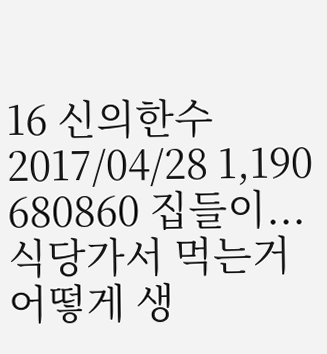16 신의한수 2017/04/28 1,190
680860 집들이... 식당가서 먹는거 어떻게 생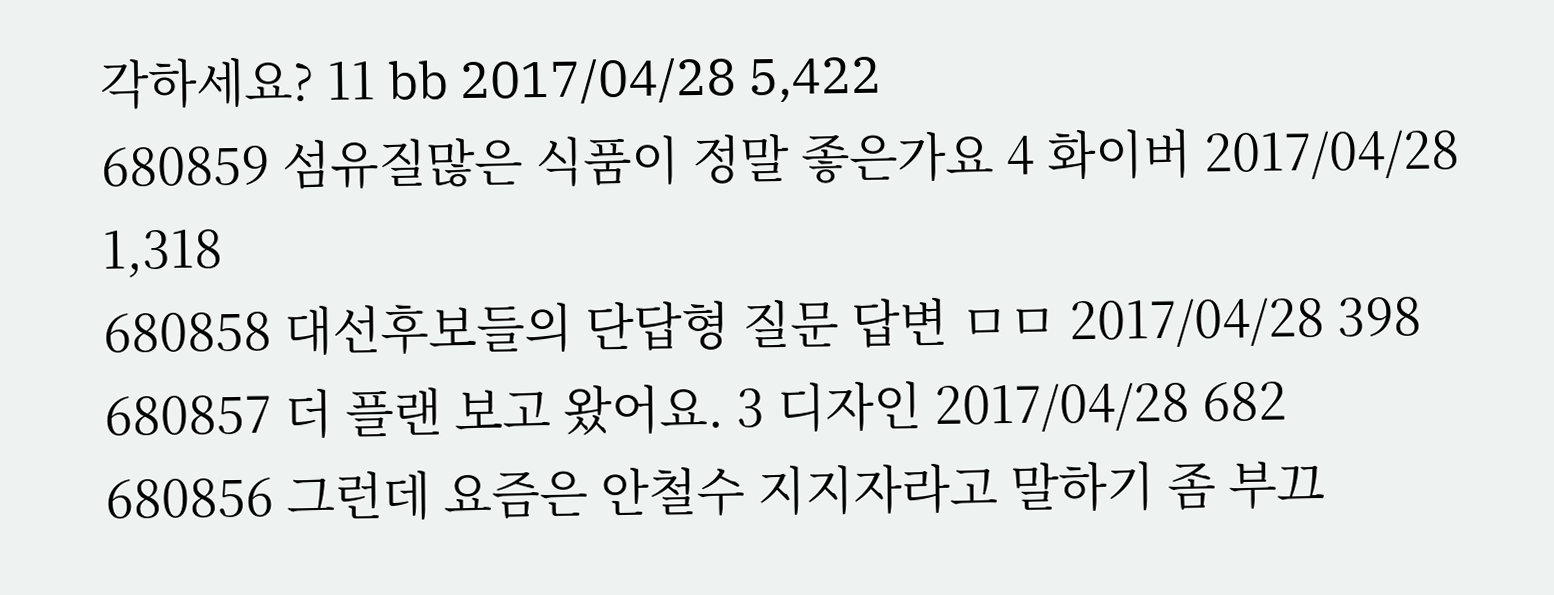각하세요? 11 bb 2017/04/28 5,422
680859 섬유질많은 식품이 정말 좋은가요 4 화이버 2017/04/28 1,318
680858 대선후보들의 단답형 질문 답변 ㅁㅁ 2017/04/28 398
680857 더 플랜 보고 왔어요. 3 디자인 2017/04/28 682
680856 그런데 요즘은 안철수 지지자라고 말하기 좀 부끄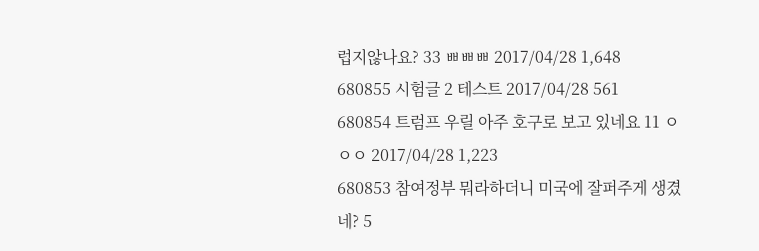럽지않나요? 33 ㅃㅃㅃ 2017/04/28 1,648
680855 시험글 2 테스트 2017/04/28 561
680854 트럼프 우릴 아주 호구로 보고 있네요 11 ㅇㅇㅇ 2017/04/28 1,223
680853 참여정부 뭐라하더니 미국에 잘퍼주게 생겼네? 5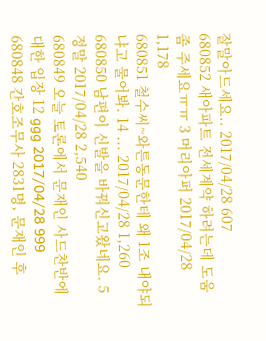잘말아드세요.. 2017/04/28 607
680852 새아파트 전세계약 하려는데 도움 좀 주세요ㅠㅠ 3 머리아퍼 2017/04/28 1,178
680851 철수씨~와튼동문한테 왜 1조 내야되냐고 물어봐. 14 ... 2017/04/28 1,260
680850 남편이 신발을 바꿔신고왔네요. 5 정말 2017/04/28 2,540
680849 오늘 토론에서 문재인 사드찬반에 대한 입장 12 ggg 2017/04/28 999
680848 간호조무사 2831명, 문재인 후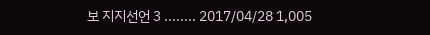보 지지선언 3 ........ 2017/04/28 1,005